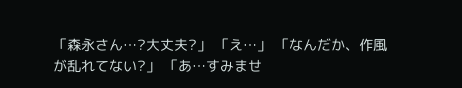「森永さん…?大丈夫?」 「え…」 「なんだか、作風が乱れてない?」 「あ…すみませ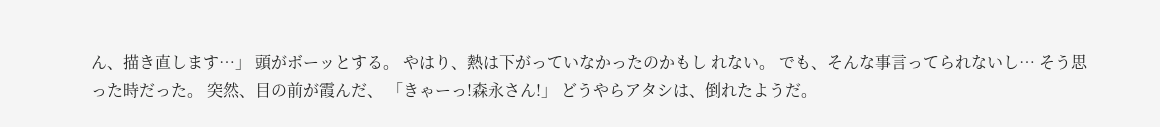ん、描き直します…」 頭がボーッとする。 やはり、熱は下がっていなかったのかもし れない。 でも、そんな事言ってられないし… そう思った時だった。 突然、目の前が霞んだ、 「きゃーっ!森永さん!」 どうやらアタシは、倒れたようだ。